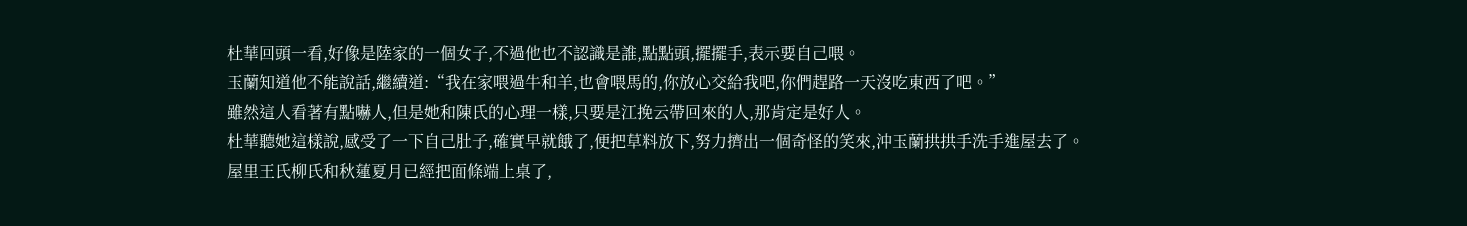杜華回頭一看,好像是陸家的一個女子,不過他也不認識是誰,點點頭,擺擺手,表示要自己喂。
玉蘭知道他不能說話,繼續道:“我在家喂過牛和羊,也會喂馬的,你放心交給我吧,你們趕路一天沒吃東西了吧。”
雖然這人看著有點嚇人,但是她和陳氏的心理一樣,只要是江挽云帶回來的人,那肯定是好人。
杜華聽她這樣說,感受了一下自己肚子,確實早就餓了,便把草料放下,努力擠出一個奇怪的笑來,沖玉蘭拱拱手洗手進屋去了。
屋里王氏柳氏和秋蓮夏月已經把面條端上桌了,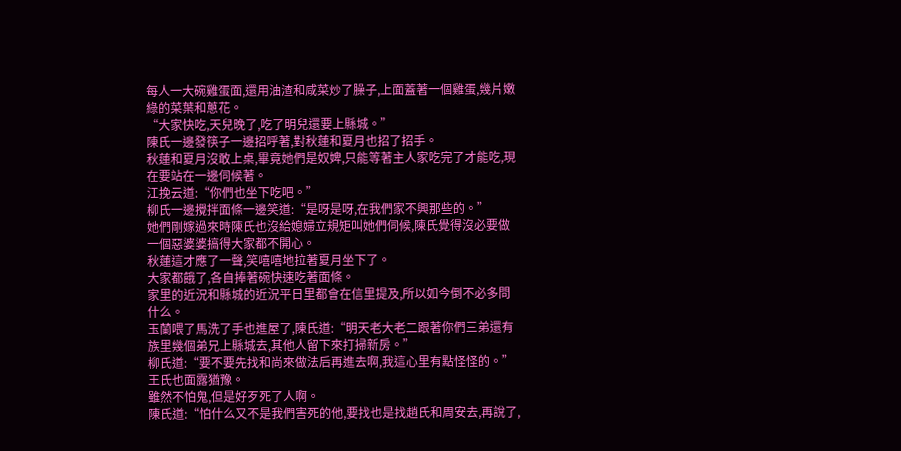每人一大碗雞蛋面,還用油渣和咸菜炒了臊子,上面蓋著一個雞蛋,幾片嫩綠的菜葉和蔥花。
“大家快吃,天兒晚了,吃了明兒還要上縣城。”
陳氏一邊發筷子一邊招呼著,對秋蓮和夏月也招了招手。
秋蓮和夏月沒敢上桌,畢竟她們是奴婢,只能等著主人家吃完了才能吃,現在要站在一邊伺候著。
江挽云道:“你們也坐下吃吧。”
柳氏一邊攪拌面條一邊笑道:“是呀是呀,在我們家不興那些的。”
她們剛嫁過來時陳氏也沒給媳婦立規矩叫她們伺候,陳氏覺得沒必要做一個惡婆婆搞得大家都不開心。
秋蓮這才應了一聲,笑嘻嘻地拉著夏月坐下了。
大家都餓了,各自捧著碗快速吃著面條。
家里的近況和縣城的近況平日里都會在信里提及,所以如今倒不必多問什么。
玉蘭喂了馬洗了手也進屋了,陳氏道:“明天老大老二跟著你們三弟還有族里幾個弟兄上縣城去,其他人留下來打掃新房。”
柳氏道:“要不要先找和尚來做法后再進去啊,我這心里有點怪怪的。”
王氏也面露猶豫。
雖然不怕鬼,但是好歹死了人啊。
陳氏道:“怕什么又不是我們害死的他,要找也是找趙氏和周安去,再說了,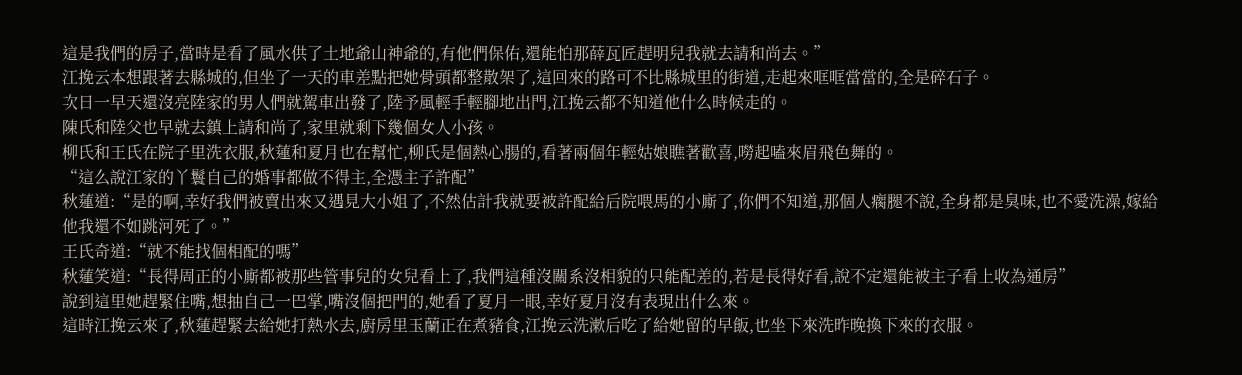這是我們的房子,當時是看了風水供了土地爺山神爺的,有他們保佑,還能怕那薛瓦匠趕明兒我就去請和尚去。”
江挽云本想跟著去縣城的,但坐了一天的車差點把她骨頭都整散架了,這回來的路可不比縣城里的街道,走起來哐哐當當的,全是碎石子。
次日一早天還沒亮陸家的男人們就駕車出發了,陸予風輕手輕腳地出門,江挽云都不知道他什么時候走的。
陳氏和陸父也早就去鎮上請和尚了,家里就剩下幾個女人小孩。
柳氏和王氏在院子里洗衣服,秋蓮和夏月也在幫忙,柳氏是個熱心腸的,看著兩個年輕姑娘瞧著歡喜,嘮起嗑來眉飛色舞的。
“這么說江家的丫鬟自己的婚事都做不得主,全憑主子許配”
秋蓮道:“是的啊,幸好我們被賣出來又遇見大小姐了,不然估計我就要被許配給后院喂馬的小廝了,你們不知道,那個人瘸腿不說,全身都是臭味,也不愛洗澡,嫁給他我還不如跳河死了。”
王氏奇道:“就不能找個相配的嗎”
秋蓮笑道:“長得周正的小廝都被那些管事兒的女兒看上了,我們這種沒關系沒相貌的只能配差的,若是長得好看,說不定還能被主子看上收為通房”
說到這里她趕緊住嘴,想抽自己一巴掌,嘴沒個把門的,她看了夏月一眼,幸好夏月沒有表現出什么來。
這時江挽云來了,秋蓮趕緊去給她打熱水去,廚房里玉蘭正在煮豬食,江挽云洗漱后吃了給她留的早飯,也坐下來洗昨晚換下來的衣服。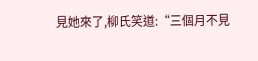見她來了,柳氏笑道:“三個月不見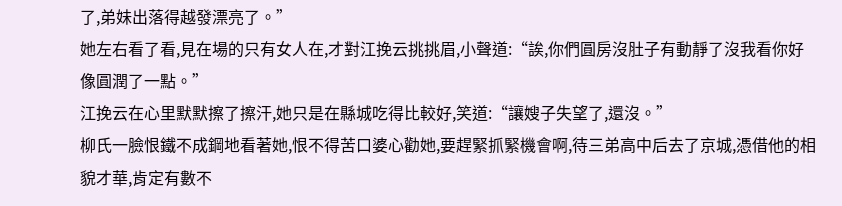了,弟妹出落得越發漂亮了。”
她左右看了看,見在場的只有女人在,才對江挽云挑挑眉,小聲道:“誒,你們圓房沒肚子有動靜了沒我看你好像圓潤了一點。”
江挽云在心里默默擦了擦汗,她只是在縣城吃得比較好,笑道:“讓嫂子失望了,還沒。”
柳氏一臉恨鐵不成鋼地看著她,恨不得苦口婆心勸她,要趕緊抓緊機會啊,待三弟高中后去了京城,憑借他的相貌才華,肯定有數不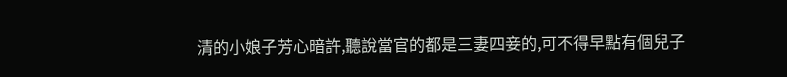清的小娘子芳心暗許,聽說當官的都是三妻四妾的,可不得早點有個兒子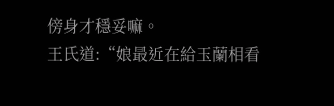傍身才穩妥嘛。
王氏道:“娘最近在給玉蘭相看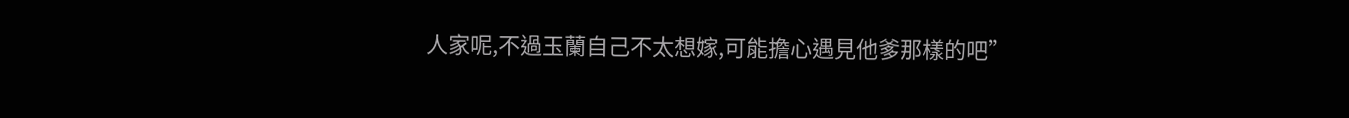人家呢,不過玉蘭自己不太想嫁,可能擔心遇見他爹那樣的吧”